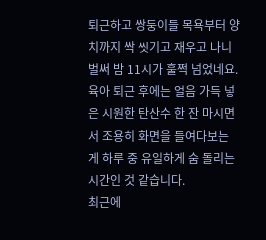퇴근하고 쌍둥이들 목욕부터 양치까지 싹 씻기고 재우고 나니 벌써 밤 11시가 훌쩍 넘었네요. 육아 퇴근 후에는 얼음 가득 넣은 시원한 탄산수 한 잔 마시면서 조용히 화면을 들여다보는 게 하루 중 유일하게 숨 돌리는 시간인 것 같습니다.
최근에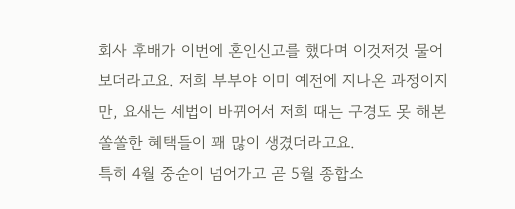회사 후배가 이번에 혼인신고를 했다며 이것저것 물어보더라고요. 저희 부부야 이미 예전에 지나온 과정이지만, 요새는 세법이 바뀌어서 저희 때는 구경도 못 해본 쏠쏠한 혜택들이 꽤 많이 생겼더라고요.
특히 4월 중순이 넘어가고 곧 5월 종합소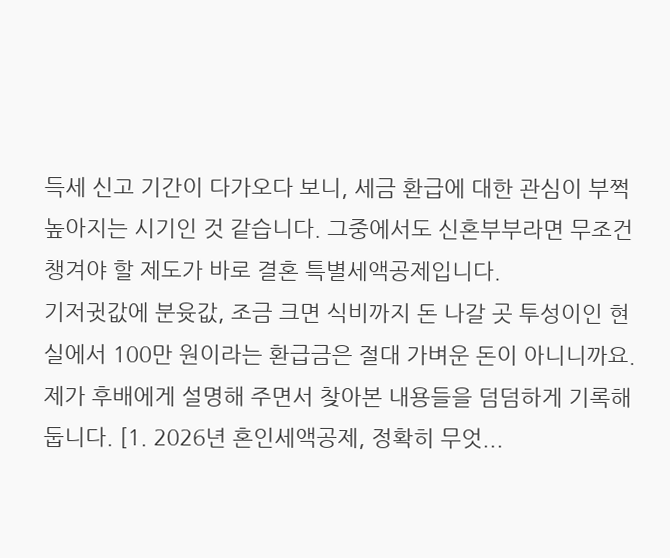득세 신고 기간이 다가오다 보니, 세금 환급에 대한 관심이 부쩍 높아지는 시기인 것 같습니다. 그중에서도 신혼부부라면 무조건 챙겨야 할 제도가 바로 결혼 특별세액공제입니다.
기저귓값에 분윳값, 조금 크면 식비까지 돈 나갈 곳 투성이인 현실에서 100만 원이라는 환급금은 절대 가벼운 돈이 아니니까요. 제가 후배에게 설명해 주면서 찾아본 내용들을 덤덤하게 기록해 둡니다. [1. 2026년 혼인세액공제, 정확히 무엇...